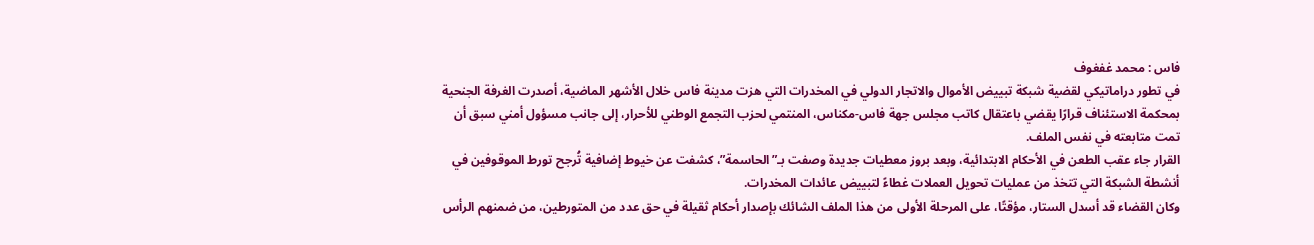فاس : محمد غفغوف
في تطور دراماتيكي لقضية شبكة تبييض الأموال والاتجار الدولي في المخدرات التي هزت مدينة فاس خلال الأشهر الماضية، أصدرت الغرفة الجنحية بمحكمة الاستئناف قرارًا يقضي باعتقال كاتب مجلس جهة فاس-مكناس، المنتمي لحزب التجمع الوطني للأحرار، إلى جانب مسؤول أمني سبق أن تمت متابعته في نفس الملف.
القرار جاء عقب الطعن في الأحكام الابتدائية، وبعد بروز معطيات جديدة وصفت بـ”الحاسمة”، كشفت عن خيوط إضافية تُرجح تورط الموقوفين في أنشطة الشبكة التي تتخذ من عمليات تحويل العملات غطاءً لتبييض عائدات المخدرات.
وكان القضاء قد أسدل الستار، مؤقتًا، على المرحلة الأولى من هذا الملف الشائك بإصدار أحكام ثقيلة في حق عدد من المتورطين، من ضمنهم الرأس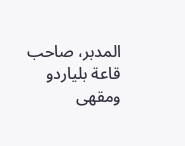المدبر، صاحب قاعة بلياردو ومقهى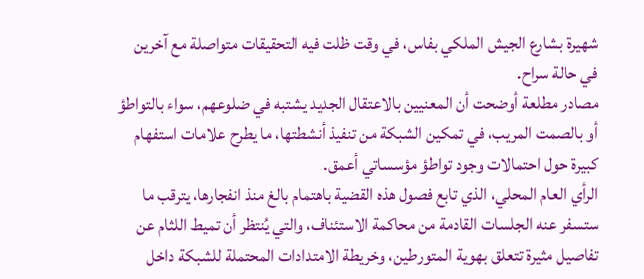شهيرة بشارع الجيش الملكي بفاس، في وقت ظلت فيه التحقيقات متواصلة مع آخرين في حالة سراح.
مصادر مطلعة أوضحت أن المعنيين بالاعتقال الجديد يشتبه في ضلوعهم، سواء بالتواطؤ أو بالصمت المريب، في تمكين الشبكة من تنفيذ أنشطتها، ما يطرح علامات استفهام كبيرة حول احتمالات وجود تواطؤ مؤسساتي أعمق.
الرأي العام المحلي، الذي تابع فصول هذه القضية باهتمام بالغ منذ انفجارها، يترقب ما ستسفر عنه الجلسات القادمة من محاكمة الاستئناف، والتي يُنتظر أن تميط اللثام عن تفاصيل مثيرة تتعلق بهوية المتورطين، وخريطة الامتدادات المحتملة للشبكة داخل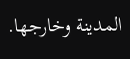المدينة وخارجها.